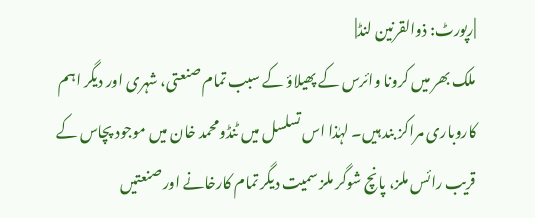|رپورٹ: ذوالقرنین لنڈ|
ملک بھر میں کرونا وائرس کے پھیلاؤ کے سبب تمام صنعتی، شہری اور دیگر اہم کاروباری مراکز بند ہیں۔ لہٰذا اس تسلسل میں ٹنڈومحمد خان میں موجود پچاس کے قریب رائس ملز، پانچ شوگر ملز سمیت دیگر تمام کارخانے اور صنعتیں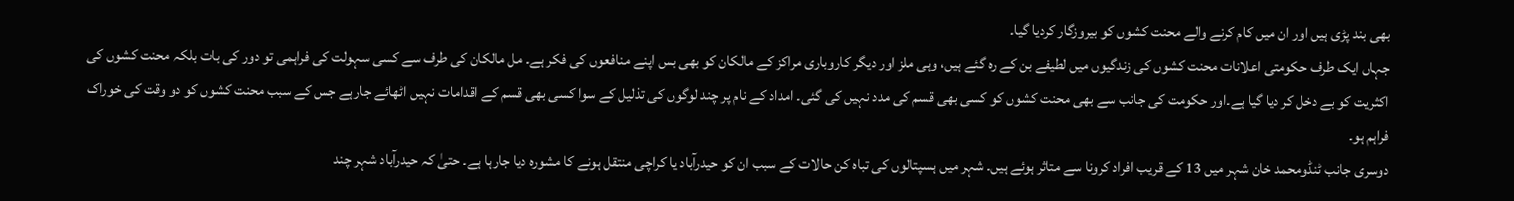بھی بند پڑی ہیں اور ان میں کام کرنے والے محنت کشوں کو بیروزگار کردیا گیا۔
جہاں ایک طرف حکومتی اعلانات محنت کشوں کی زندگیوں میں لطیفے بن کے رہ گئے ہیں، وہی ملز اور دیگر کاروباری مراکز کے مالکان کو بھی بس اپنے منافعوں کی فکر ہے۔ مل مالکان کی طرف سے کسی سہولت کی فراہمی تو دور کی بات بلکہ محنت کشوں کی اکثریت کو بے دخل کر دیا گیا ہے۔اور حکومت کی جانب سے بھی محنت کشوں کو کسی بھی قسم کی مدد نہیں کی گئی۔ امداد کے نام پر چند لوگوں کی تذلیل کے سوا کسی بھی قسم کے اقدامات نہیں اٹھائے جارہے جس کے سبب محنت کشوں کو دو وقت کی خوراک فراہم ہو۔
دوسری جانب ٹنڈومحمد خان شہر میں 13 کے قریب افراد کرونا سے متاثر ہوئے ہیں۔ شہر میں ہسپتالوں کی تباہ کن حالات کے سبب ان کو حیدرآباد یا کراچی منتقل ہونے کا مشورہ دیا جارہا ہے۔ حتیٰ کہ حیدرآباد شہر چند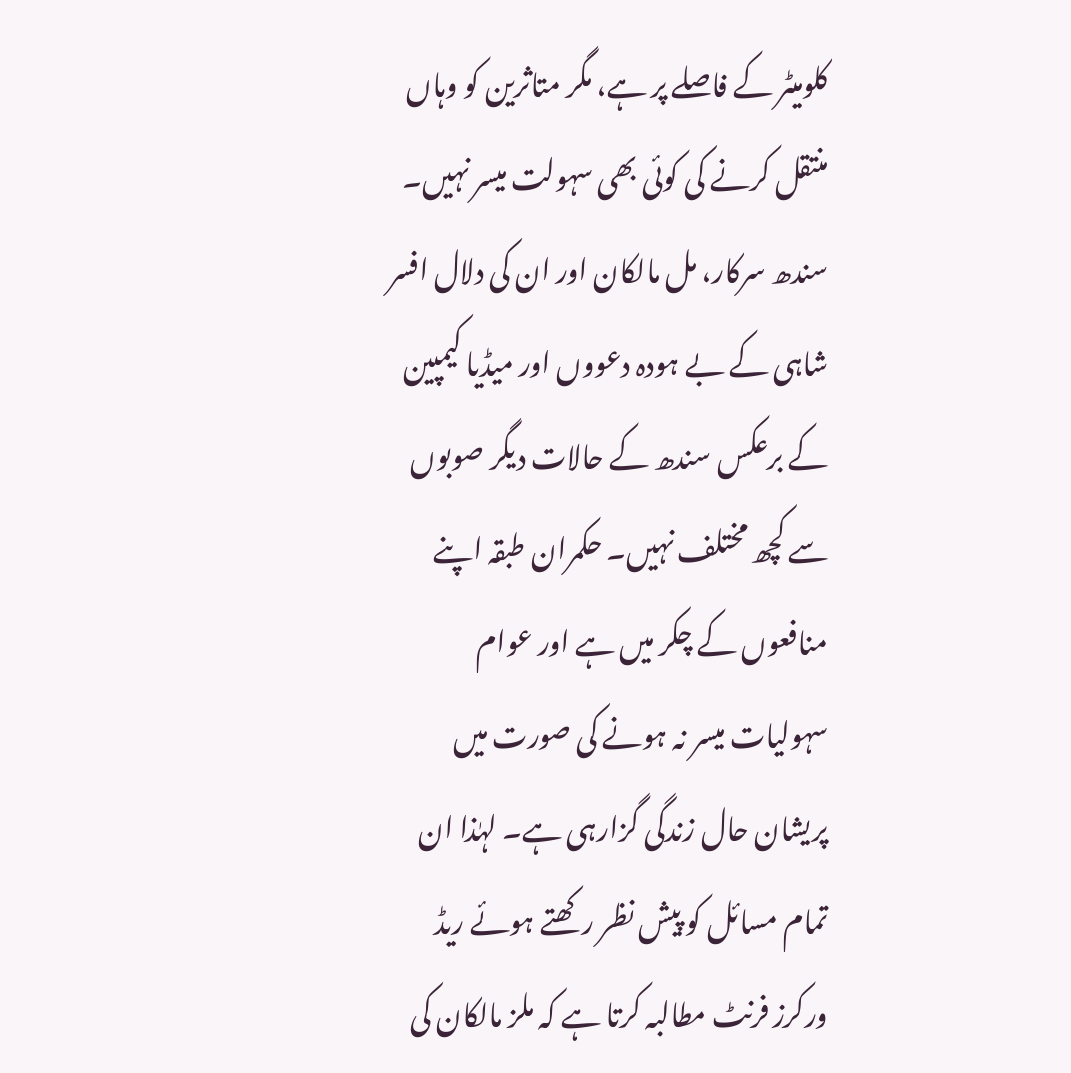کلومیٹر کے فاصلے پر ہے، مگر متاثرین کو وہاں منتقل کرنے کی کوئی بھی سہولت میسر نہیں۔
سندھ سرکار، مل مالکان اور ان کی دلال افسر شاہی کے بے ہودہ دعووں اور میڈیا کیمپین کے برعکس سندھ کے حالات دیگر صوبوں سے کچھ مختلف نہیں۔ حکمران طبقہ اپنے منافعوں کے چکر میں ہے اور عوام سہولیات میسر نہ ہونے کی صورت میں پریشان حال زندگی گزارہی ہے۔ لہٰذا ان تمام مسائل کو پیش نظر رکھتے ہوئے ریڈ ورکرز فرنٹ مطالبہ کرتا ہے کہ ملز مالکان کی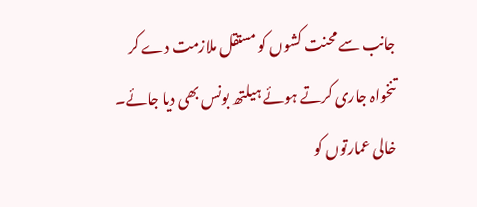جانب سے محنت کشوں کو مستقل ملازمت دے کر تنخواہ جاری کرتے ہوئے ہیلتھ بونس بھی دیا جائے۔ خالی عمارتوں کو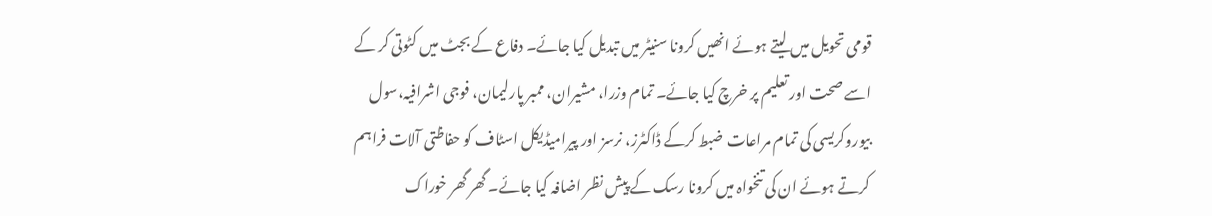قومی تحویل میں لیتے ہوئے انھیں کرونا سنیٹر میں تبدیل کیا جائے۔ دفاع کے بجٹ میں کٹوتی کر کے اسے صحت اور تعلیم پر خرچ کیا جائے۔ تمام وزرا، مشیران، ممبر پارلیمان، فوجی اشرافیہ،سول بیوروکریسی کی تمام مراعات ضبط کرکے ڈاکٹرز، نرسز اور پیرامیڈیکل اسٹاف کو حفاظتی آلات فراہم کرتے ہوئے ان کی تنخواہ میں کرونا رسک کے پیش نظر اضافہ کیا جائے۔ گھر گھر خوراک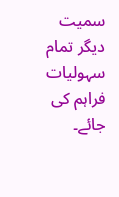سمیت دیگر تمام سہولیات فراہم کی جائے۔